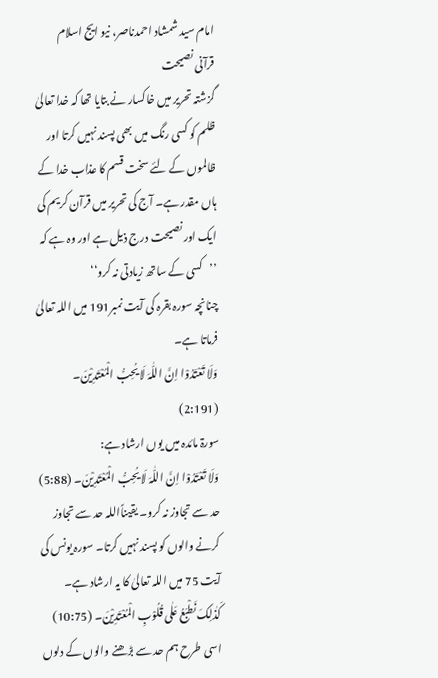امام سید شمشاد احمدناصر، نیو ایج اسلام
قرآنی نصیحت
گزشتہ تحریر میں خاکسار نے بتایا تھا کہ خدا تعالیٰ ظلم کو کسی رنگ میں بھی پسند نہیں کرتا اور ظالموں کے لئے سخت قسم کا عذاب خدا کے ہاں مقدر ہے۔ آج کی تحریر میں قرآن کریم کی ایک اور نصیحت درج ذیل ہے اور وہ ہے کہ ’’کسی کے ساتھ زیادتی نہ کرو‘‘
چنانچہ سورہ بقرہ کی آیت نمبر191 میں اللہ تعالیٰ فرماتا ہے۔
وَلَا تَعْتَدُوْا اِنَّ اللّٰہَ لَا یُحِبُّ الْمُعْتَدِیْنَ۔ (2:191)
سورۃ مائدہ میں یوں ارشاد ہے:
وَلَا تَعْتَدُوْا اِنَّ اللّٰہَ لَا یُحِبُّ الْمُعْتَدِیْنَ۔ (5:88)
حد سے تجاوز نہ کرو۔ یقیناًاللہ حد سے تجاوز کرنے والوں کو پسند نہیں کرتا۔ سورہ یونس کی آیت 75 میں اللہ تعالیٰ کا یہ ارشاد ہے۔
کَذٰلِکَ نَطْبَعُ عَلٰی قُلُوْبِ الْمُعْتَدِیْنَ۔ (10:75)
اسی طرح ہم حد سے بڑھنے والوں کے دلوں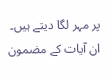پر مہر لگا دیتے ہیں۔
ان آیات کے مضمون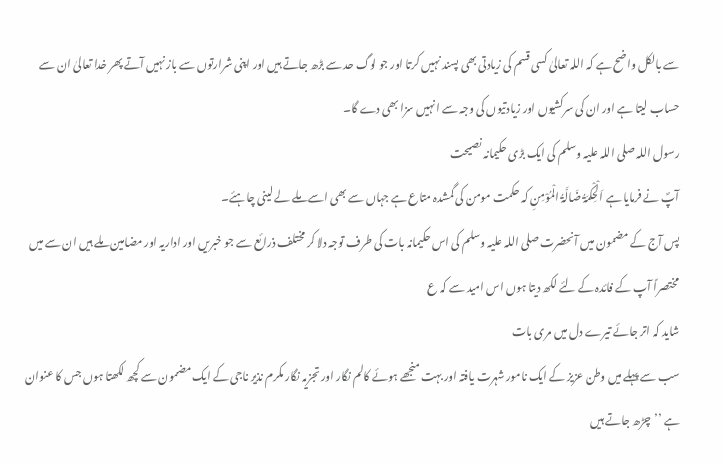سے بالکل واضح ہے کہ اللہ تعالیٰ کسی قسم کی زیادتی بھی پسند نہیں کرتا اور جو لوگ حد سے بڑھ جاتے ہیں اور اپنی شرارتوں سے باز نہیں آتے پھر خدا تعالیٰ ان سے حساب لیتا ہے اور ان کی سرکشیوں اور زیادتیوں کی وجہ سے انہیں سزا بھی دے گا۔
رسول اللہ صلی اللہ علیہ وسلم کی ایک بڑی حکیمانہ نصیحت
آپؐ نے فرمایا ہے اَلْحِکْمَۃُ ضَالَّۃُ الْمُوْمِنِ کہ حکمت مومن کی گمشدہ متاع ہے جہاں سے بھی اسے ملے لے لینی چاہئے۔
پس آج کے مضمون میں آنحضرت صلی اللہ علیہ وسلم کی اس حکیمانہ بات کی طرف توجہ دلا کر مختلف ذرائع سے جو خبریں اور اداریہ اور مضامین ملے ہیں ان سے میں مختصراً آپ کے فائدہ کے لئے لکھ دیتا ہوں اس امید سے کہ ع
شاید کہ اتر جائے تیرے دل میں مری بات
سب سے پہلے میں وطن عزیز کے ایک نامور شہرت یافتہ اور بہت منجھے ہوئے کالم نگار اور تجزیہ نگار مکرم نذیر ناجی کے ایک مضمون سے کچھ لکھتا ہوں جس کا عنوان ہے ’’چڑھ جاتے ہیں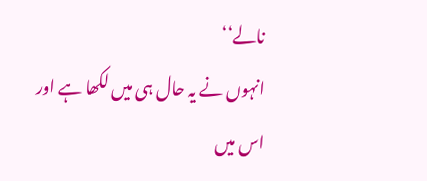نالے‘‘
انہوں نے یہ حال ہی میں لکھا ہے اور اس میں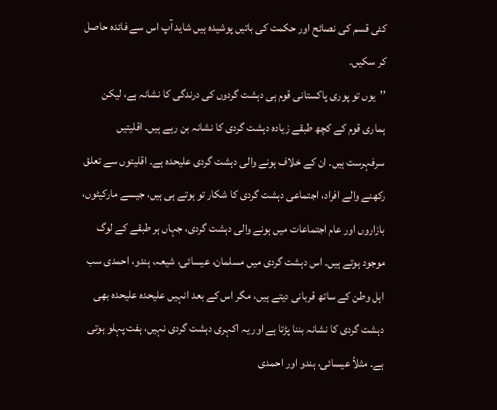کئی قسم کی نصائح اور حکمت کی باتیں پوشیدہ ہیں شاید آپ اس سے فائدہ حاصل کر سکیں۔
’’یوں تو پوری پاکستانی قوم ہی دہشت گردوں کی درندگی کا نشانہ ہے، لیکن ہماری قوم کے کچھ طبقے زیادہ دہشت گردی کا نشانہ بن رہے ہیں۔ اقلیتیں سرفہرست ہیں۔ ان کے خلاف ہونے والی دہشت گردی علیحدہ ہے۔ اقلیتوں سے تعلق رکھنے والے افراد، اجتماعی دہشت گردی کا شکار تو ہوتے ہی ہیں، جیسے مارکیٹوں، بازاروں اور عام اجتماعات میں ہونے والی دہشت گردی، جہاں ہر طبقے کے لوگ موجود ہوتے ہیں۔ اس دہشت گردی میں مسلمان، عیسائی، شیعہ، ہندو، احمدی سب اہل وطن کے ساتھ قربانی دیتے ہیں، مگر اس کے بعد انہیں علیحدہ علیحدہ بھی دہشت گردی کا نشانہ بننا پڑتا ہے اور یہ اکہری دہشت گردی نہیں، ہفت پہلو ہوتی ہے۔ مثلاً عیسائی، ہندو اور احمدی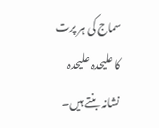سماج کی ہر پرت کا علیحدہ علیحدہ نشانہ بنتے ہیں۔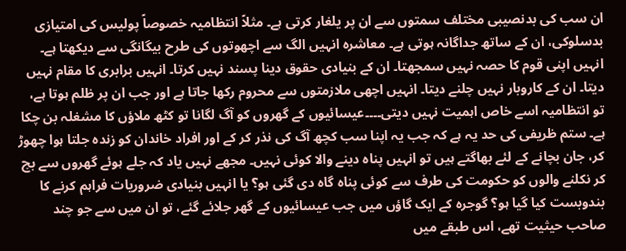ان سب کی بدنصیبی مختلف سمتوں سے ان پر یلغار کرتی ہے۔ مثلاً انتظامیہ خصوصاً پولیس کی امتیازی بدسلوکی، ان کے ساتھ جداگانہ ہوتی ہے۔ معاشرہ انہیں الگ سے اچھوتوں کی طرح بیگانگی سے دیکھتا ہے۔ انہیں اپنی قوم کا حصہ نہیں سمجھتا۔ ان کے بنیادی حقوق دینا پسند نہیں کرتا۔ انہیں برابری کا مقام نہیں دیتا۔ ان کے کاروبار نہیں چلنے دیتا۔ انہیں اچھی ملازمتوں سے محروم رکھا جاتا ہے اور جب ان پر ظلم ہوتا ہے، تو انتظامیہ اسے خاص اہمیت نہیں دیتی۔۔۔۔عیسائیوں کے گھروں کو آگ لگانا تو کٹھ ملاؤں کا مشغلہ بن چکا ہے۔ ستم ظریفی کی حد یہ ہے کہ جب یہ اپنا سب کچھ آگ کی نذر کر کے اور افراد خاندان کو زندہ جلتا ہوا چھوڑ کر، جان بچانے کے لئے بھاگتے ہیں تو انہیں پناہ دینے والا کوئی نہیں۔ مجھے نہیں یاد کہ جلے ہوئے گھروں سے بچ کر نکلنے والوں کو حکومت کی طرف سے کوئی پناہ گاہ دی گئی ہو؟ یا انہیں بنیادی ضروریات فراہم کرنے کا بندوبست کیا گیا ہو؟ گوجرہ کے ایک گاؤں میں جب عیسائیوں کے گھر جلائے گئے، تو ان میں سے جو چند صاحب حیثیت تھے، اس طبقے میں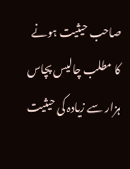صاحب حیثیت ہونے کا مطلب چالیس پچاس ہزار سے زیادہ کی حیثیت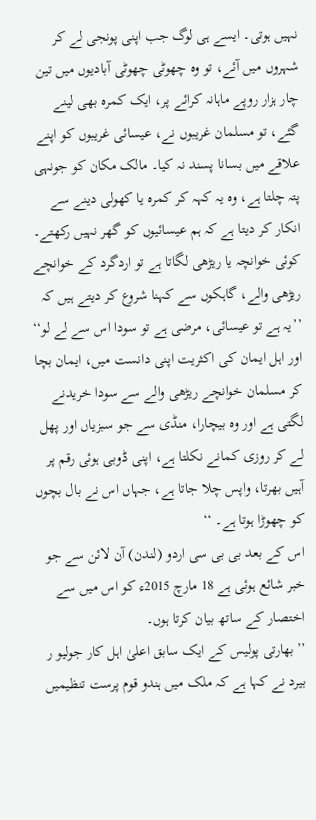نہیں ہوتی۔ ایسے ہی لوگ جب اپنی پونجی لے کر شہروں میں آئے، تو وہ چھوٹی چھوٹی آبادیوں میں تین چار ہزار روپے ماہانہ کرائے پر، ایک کمرہ بھی لینے گئے، تو مسلمان غریبوں نے، عیسائی غریبوں کو اپنے علاقے میں بسانا پسند نہ کیا۔ مالک مکان کو جونہی پتہ چلتا ہے، وہ یہ کہہ کر کمرہ یا کھولی دینے سے انکار کر دیتا ہے کہ ہم عیسائیوں کو گھر نہیں رکھتے۔ کوئی خوانچہ یا ریڑھی لگاتا ہے تو اردگرد کے خوانچے ریڑھی والے، گاہکوں سے کہنا شروع کر دیتے ہیں کہ ’’یہ ہے تو عیسائی، مرضی ہے تو سودا اس سے لے لو‘‘ اور اہل ایمان کی اکثریت اپنی دانست میں، ایمان بچا کر مسلمان خوانچے ریڑھی والے سے سودا خریدنے لگتی ہے اور وہ بیچارا، منڈی سے جو سبزیاں اور پھل لے کر روزی کمانے نکلتا ہے، اپنی ڈوبی ہوئی رقم پر آہیں بھرتا، واپس چلا جاتا ہے، جہاں اس نے بال بچوں کو چھوڑا ہوتا ہے۔ ‘‘
اس کے بعد بی بی سی اردو (لندن) آن لائن سے جو خبر شائع ہوئی ہے 18 مارچ 2015ء کو اس میں سے اختصار کے ساتھ بیان کرتا ہوں۔
’’بھارتی پولیس کے ایک سابق اعلیٰ اہل کار جولیو ر بیرد نے کہا ہے کہ ملک میں ہندو قوم پرست تنظیمیں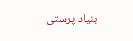بنیاد پرستی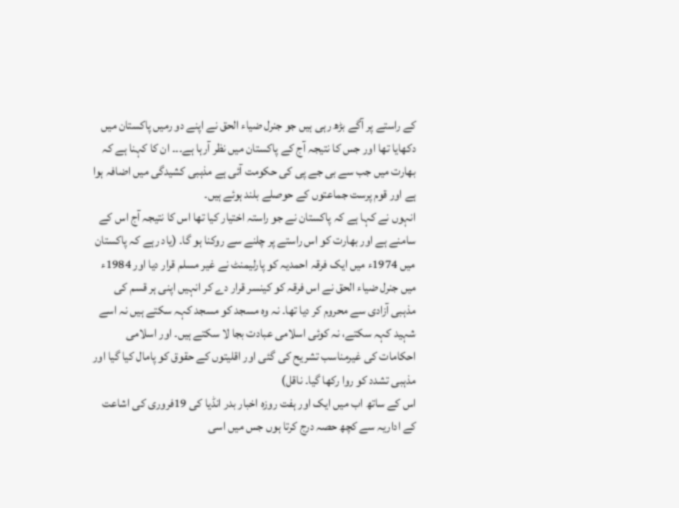کے راستے پر آگے بڑھ رہی ہیں جو جنرل ضیاء الحق نے اپنے دو رمیں پاکستان میں دکھایا تھا اور جس کا نتیجہ آج کے پاکستان میں نظر آرہا ہے۔۔۔ ان کا کہنا ہے کہ بھارت میں جب سے بی جے پی کی حکومت آئی ہے مذہبی کشیدگی میں اضافہ ہوا ہے اور قوم پرست جماعتوں کے حوصلے بلند ہوئے ہیں۔
انہوں نے کہا ہے کہ پاکستان نے جو راستہ اختیار کیا تھا اس کا نتیجہ آج اس کے سامنے ہے اور بھارت کو اس راستے پر چلنے سے روکنا ہو گا۔ (یاد رہے کہ پاکستان میں 1974ء میں ایک فرقہ احمدیہ کو پارلیمنٹ نے غیر مسلم قرار دیا اور 1984ء میں جنرل ضیاء الحق نے اس فرقہ کو کینسر قرار دے کر انہیں اپنی ہر قسم کی مذہبی آزادی سے محروم کر دیا تھا۔ نہ وہ مسجد کو مسجد کہہ سکتے ہیں نہ اسے شہید کہہ سکتے، نہ کوئی اسلامی عبادت بجا لا سکتے ہیں۔ اور اسلامی احکامات کی غیرمناسب تشریح کی گئی اور اقلیتوں کے حقوق کو پامال کیا گیا اور مذہبی تشدد کو روا رکھا گیا۔ ناقل)
اس کے ساتھ اب میں ایک اور ہفت روزہ اخبار بدر انڈیا کی 19فروری کی اشاعت کے اداریہ سے کچھ حصہ درج کرتا ہوں جس میں اسی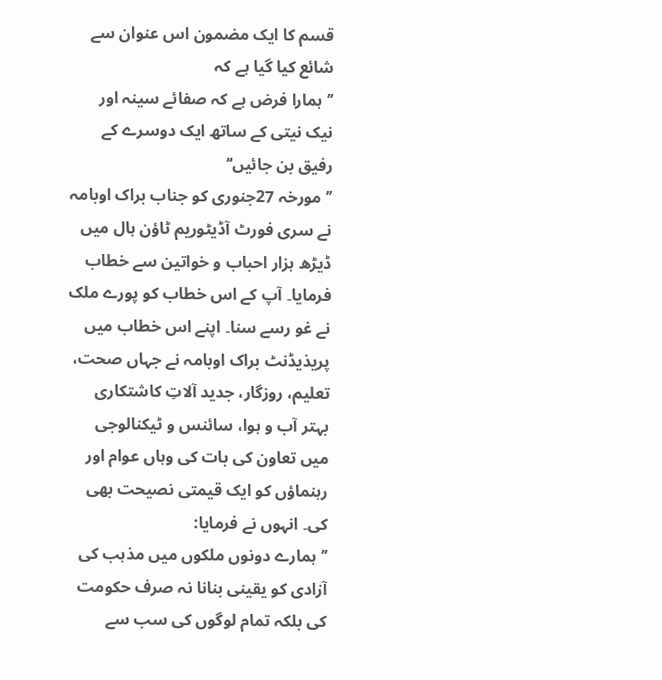قسم کا ایک مضمون اس عنوان سے شائع کیا گیا ہے کہ
’’ہمارا فرض ہے کہ صفائے سینہ اور نیک نیتی کے ساتھ ایک دوسرے کے رفیق بن جائیں‘‘
’’مورخہ 27جنوری کو جناب براک اوبامہ نے سری فورٹ آڈیٹوریم ٹاؤن ہال میں ڈیڑھ ہزار احباب و خواتین سے خطاب فرمایا۔ آپ کے اس خطاب کو پورے ملک نے غو رسے سنا۔ اپنے اس خطاب میں پریذیڈنٹ براک اوبامہ نے جہاں صحت، تعلیم، روزگار، جدید آلاتِ کاشتکاری بہتر آب و ہوا، سائنس و ٹیکنالوجی میں تعاون کی بات کی وہاں عوام اور رہنماؤں کو ایک قیمتی نصیحت بھی کی۔ انہوں نے فرمایا:
’’ہمارے دونوں ملکوں میں مذہب کی آزادی کو یقینی بنانا نہ صرف حکومت کی بلکہ تمام لوگوں کی سب سے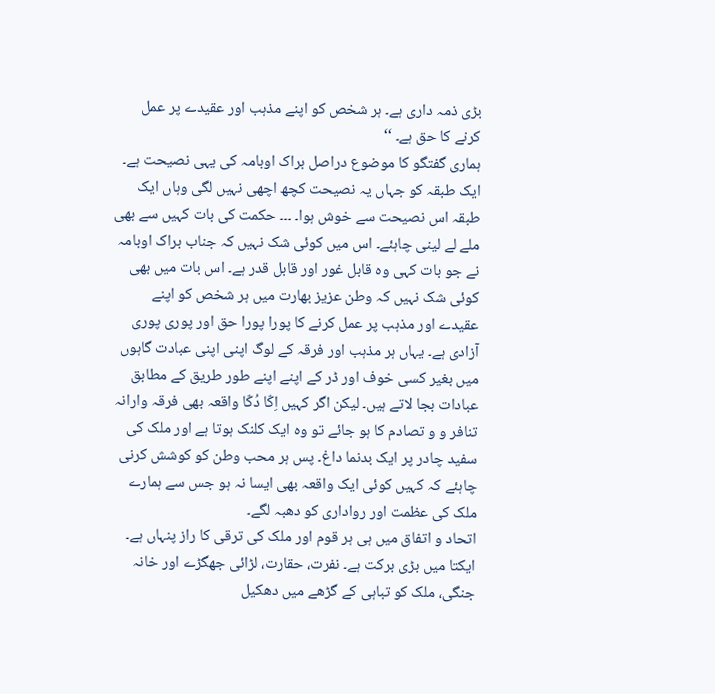بڑی ذمہ داری ہے۔ ہر شخص کو اپنے مذہب اور عقیدے پر عمل کرنے کا حق ہے۔ ‘‘
ہماری گفتگو کا موضوع دراصل براک اوبامہ کی یہی نصیحت ہے۔ ایک طبقہ کو جہاں یہ نصیحت کچھ اچھی نہیں لگی وہاں ایک طبقہ اس نصیحت سے خوش ہوا۔ ۔۔۔ حکمت کی بات کہیں سے بھی ملے لے لینی چاہئے۔ اس میں کوئی شک نہیں کہ جناب براک اوبامہ نے جو بات کہی وہ قابل غور اور قابل قدر ہے۔ اس بات میں بھی کوئی شک نہیں کہ وطن عزیز بھارت میں ہر شخص کو اپنے عقیدے اور مذہب پر عمل کرنے کا پورا پورا حق اور پوری پوری آزادی ہے۔ یہاں ہر مذہب اور فرقہ کے لوگ اپنی اپنی عبادت گاہوں میں بغیر کسی خوف اور ڈر کے اپنے اپنے طور طریق کے مطابق عبادات بجا لاتے ہیں۔ لیکن اگر کہیں اِکّا دُکّا واقعہ بھی فرقہ وارانہ تنافر و و تصادم کا ہو جائے تو وہ ایک کلنک ہوتا ہے اور ملک کی سفید چادر پر ایک بدنما داغ۔ پس ہر محب وطن کو کوشش کرنی چاہئے کہ کہیں کوئی ایک واقعہ بھی ایسا نہ ہو جس سے ہمارے ملک کی عظمت اور رواداری کو دھبہ لگے۔
اتحاد و اتفاق میں ہی ہر قوم اور ملک کی ترقی کا راز پنہاں ہے۔ ایکتا میں بڑی برکت ہے۔ نفرت، حقارت، لڑائی جھگڑے اور خانہ جنگی، ملک کو تباہی کے گڑھے میں دھکیل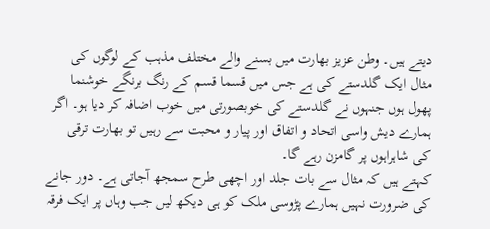دیتے ہیں۔ وطن عزیز بھارت میں بسنے والے مختلف مذہب کے لوگوں کی مثال ایک گلدستے کی ہے جس میں قسما قسم کے رنگ برنگے خوشنما پھول ہوں جنہوں نے گلدستے کی خوبصورتی میں خوب اضافہ کر دیا ہو۔ اگر ہمارے دیش واسی اتحاد و اتفاق اور پیار و محبت سے رہیں تو بھارت ترقی کی شاہراہوں پر گامزن رہے گا۔
کہتے ہیں کہ مثال سے بات جلد اور اچھی طرح سمجھ آجاتی ہے۔ دور جانے کی ضرورت نہیں ہمارے پڑوسی ملک کو ہی دیکھ لیں جب وہاں پر ایک فرقہ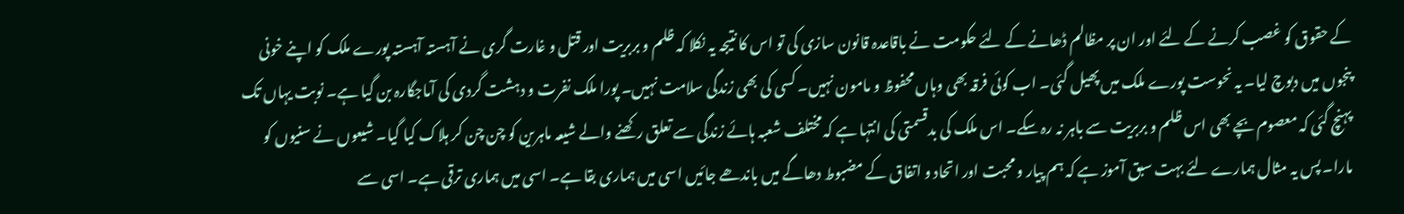کے حقوق کو غصب کرنے کے لئے اور ان پر مظالم ڈھانے کے لئے حکومت نے باقاعدہ قانون سازی کی تو اس کا نتیجہ یہ نکلا کہ ظلم و بربریت اور قتل و غارت گری نے آہستہ آہستہ پورے ملک کو اپنے خونی پنجوں میں دبوچ لیا۔ یہ نحوست پورے ملک میں پھیل گئی۔ اب کوئی فرقہ بھی وہاں محفوظ و مامون نہیں۔ کسی کی بھی زندگی سلامت نہیں۔ پورا ملک نفرت و دہشت گردی کی آماجگارہ بن گیا ہے۔ نوبت یہاں تک پہنچ گئی کہ معصوم بچے بھی اس ظلم و بربریت سے باہر نہ رہ سکے۔ اس ملک کی بدقسمتی کی انتہا ہے کہ مختلف شعبہ ہائے زندگی سے تعلق رکھنے والے شیعہ ماہرین کو چن چن کر ہلاک کیا گیا۔ شیعوں نے سنیوں کو مارا۔ پس یہ مثال ہمارے لئے بہت سبق آموز ہے کہ ہم پیار و محبت اور اتحاد و اتفاق کے مضبوط دھاگے میں باندھے جائیں اسی میں ہماری بقا ہے۔ اسی میں ہماری ترقی ہے۔ اسی سے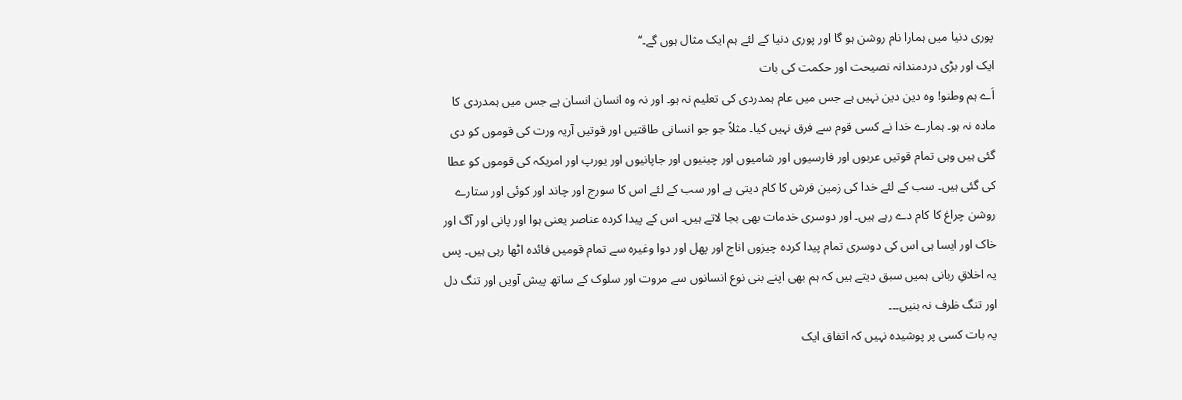پوری دنیا میں ہمارا نام روشن ہو گا اور پوری دنیا کے لئے ہم ایک مثال ہوں گے۔‘‘
ایک اور بڑی دردمندانہ نصیحت اور حکمت کی بات
اَے ہم وطنو! وہ دین دین نہیں ہے جس میں عام ہمدردی کی تعلیم نہ ہو۔ اور نہ وہ انسان انسان ہے جس میں ہمدردی کا مادہ نہ ہو۔ ہمارے خدا نے کسی قوم سے فرق نہیں کیا۔ مثلاً جو جو انسانی طاقتیں اور قوتیں آریہ ورت کی قوموں کو دی گئی ہیں وہی تمام قوتیں عربوں اور فارسیوں اور شامیوں اور چینیوں اور جاپانیوں اور یورپ اور امریکہ کی قوموں کو عطا کی گئی ہیں۔ سب کے لئے خدا کی زمین فرش کا کام دیتی ہے اور سب کے لئے اس کا سورج اور چاند اور کوئی اور ستارے روشن چراغ کا کام دے رہے ہیں۔ اور دوسری خدمات بھی بجا لاتے ہیں۔ اس کے پیدا کردہ عناصر یعنی ہوا اور پانی اور آگ اور خاک اور ایسا ہی اس کی دوسری تمام پیدا کردہ چیزوں اناج اور پھل اور دوا وغیرہ سے تمام قومیں فائدہ اٹھا رہی ہیں۔ پس یہ اخلاقِ ربانی ہمیں سبق دیتے ہیں کہ ہم بھی اپنے بنی نوع انسانوں سے مروت اور سلوک کے ساتھ پیش آویں اور تنگ دل اور تنگ ظرف نہ بنیں۔۔۔
یہ بات کسی پر پوشیدہ نہیں کہ اتفاق ایک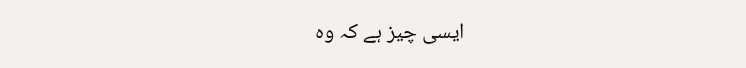ایسی چیز ہے کہ وہ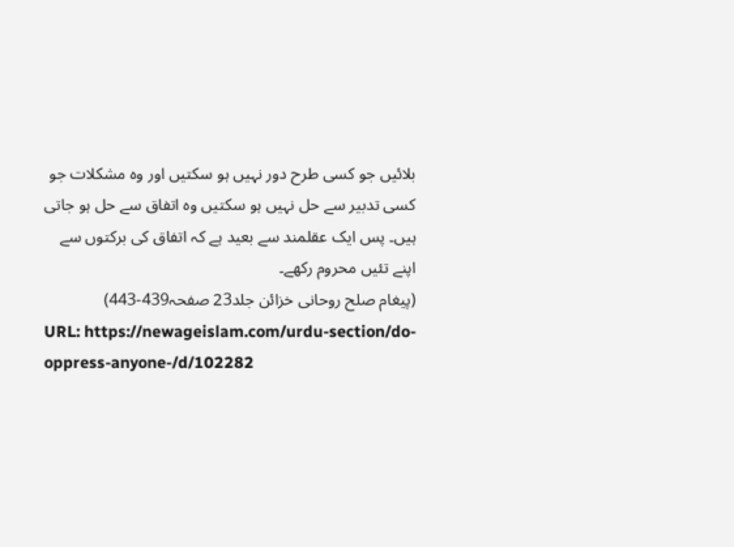بلائیں جو کسی طرح دور نہیں ہو سکتیں اور وہ مشکلات جو کسی تدبیر سے حل نہیں ہو سکتیں وہ اتفاق سے حل ہو جاتی ہیں۔ پس ایک عقلمند سے بعید ہے کہ اتفاق کی برکتوں سے اپنے تئیں محروم رکھے۔
(پیغام صلح روحانی خزائن جلد23 صفحہ439-443)
URL: https://newageislam.com/urdu-section/do-oppress-anyone-/d/102282